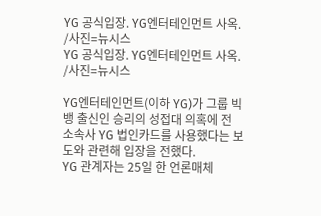YG 공식입장. YG엔터테인먼트 사옥. /사진=뉴시스
YG 공식입장. YG엔터테인먼트 사옥. /사진=뉴시스

YG엔터테인먼트(이하 YG)가 그룹 빅뱅 출신인 승리의 성접대 의혹에 전 소속사 YG 법인카드를 사용했다는 보도와 관련해 입장을 전했다.
YG 관계자는 25일 한 언론매체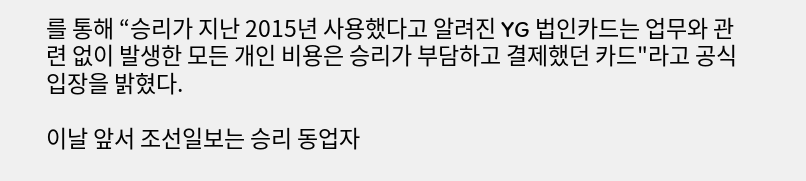를 통해 “승리가 지난 2015년 사용했다고 알려진 YG 법인카드는 업무와 관련 없이 발생한 모든 개인 비용은 승리가 부담하고 결제했던 카드"라고 공식입장을 밝혔다.

이날 앞서 조선일보는 승리 동업자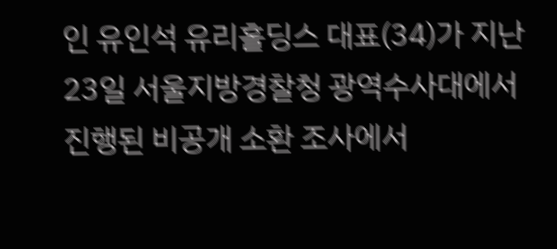인 유인석 유리홀딩스 대표(34)가 지난 23일 서울지방경찰청 광역수사대에서 진행된 비공개 소환 조사에서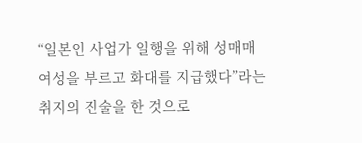“일본인 사업가 일행을 위해 성매매 여성을 부르고 화대를 지급했다”라는 취지의 진술을 한 것으로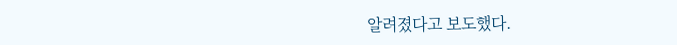알려졌다고 보도했다.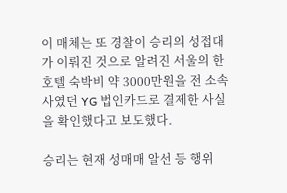이 매체는 또 경찰이 승리의 성접대가 이뤄진 것으로 알려진 서울의 한 호텔 숙박비 약 3000만원을 전 소속사였던 YG 법인카드로 결제한 사실을 확인했다고 보도했다.

승리는 현재 성매매 알선 등 행위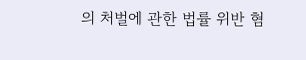의 처벌에 관한 법률 위반 혐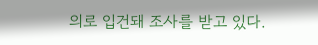의로 입건돼 조사를 받고 있다.